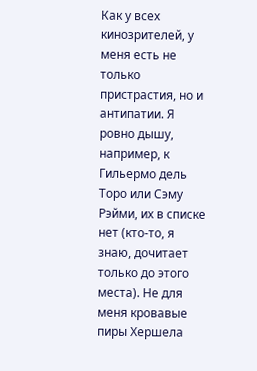Как у всех кинозрителей, у меня есть не только пристрастия, но и антипатии. Я ровно дышу, например, к Гильермо дель Торо или Сэму Рэйми, их в списке нет (кто-то, я знаю, дочитает только до этого места). Не для меня кровавые пиры Хершела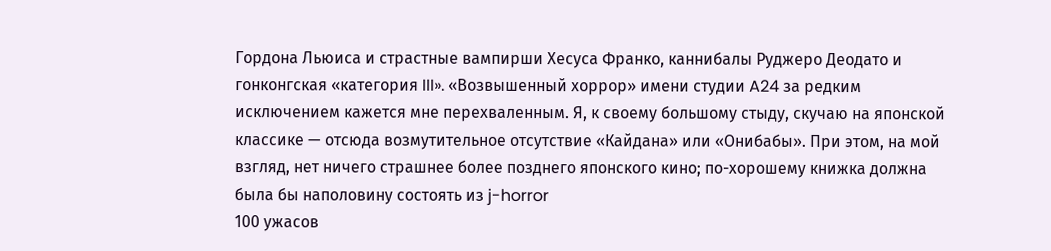Гордона Льюиса и страстные вампирши Хесуса Франко, каннибалы Руджеро Деодато и гонконгская «категория III». «Возвышенный хоррор» имени студии A24 за редким исключением кажется мне перехваленным. Я, к своему большому стыду, скучаю на японской классике — отсюда возмутительное отсутствие «Кайдана» или «Онибабы». При этом, на мой взгляд, нет ничего страшнее более позднего японского кино; по-хорошему книжка должна была бы наполовину состоять из j-horror
100 ужасов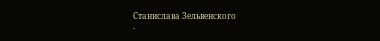Станислава Зельвенского
·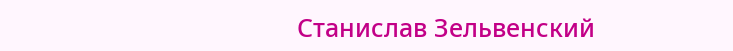Станислав Зельвенский